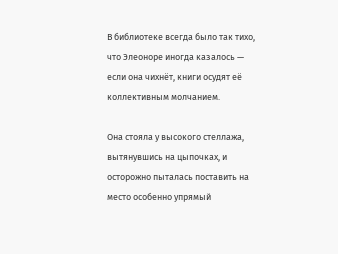В библиотеке всегда было так тихо, что Элеоноре иногда казалось — если она чихнёт, книги осудят её коллективным молчанием.

Она стояла у высокого стеллажа, вытянувшись на цыпочках, и осторожно пыталась поставить на место особенно упрямый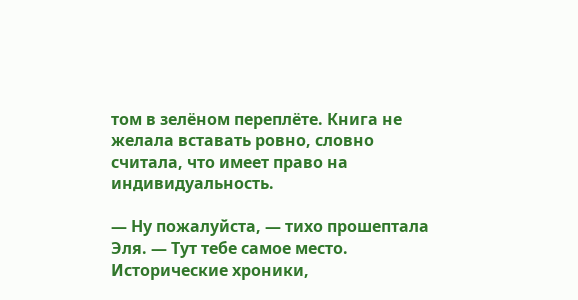том в зелёном переплёте. Книга не желала вставать ровно, словно считала, что имеет право на индивидуальность.

— Ну пожалуйста, — тихо прошептала Эля. — Тут тебе самое место. Исторические хроники,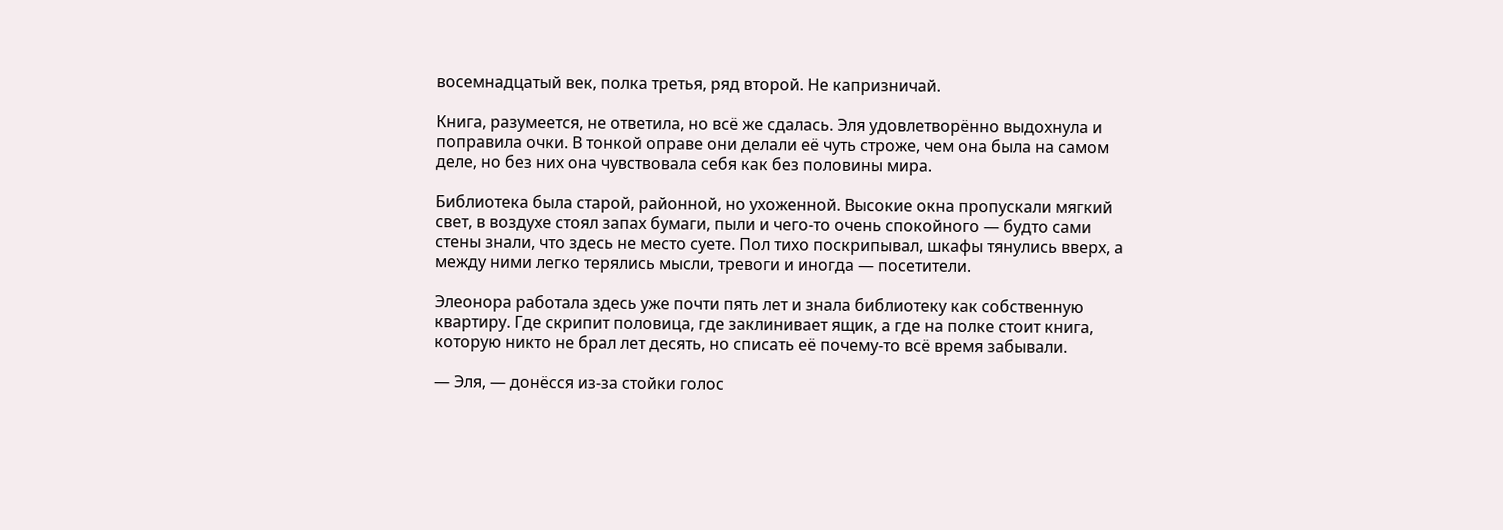восемнадцатый век, полка третья, ряд второй. Не капризничай.

Книга, разумеется, не ответила, но всё же сдалась. Эля удовлетворённо выдохнула и поправила очки. В тонкой оправе они делали её чуть строже, чем она была на самом деле, но без них она чувствовала себя как без половины мира.

Библиотека была старой, районной, но ухоженной. Высокие окна пропускали мягкий свет, в воздухе стоял запах бумаги, пыли и чего-то очень спокойного — будто сами стены знали, что здесь не место суете. Пол тихо поскрипывал, шкафы тянулись вверх, а между ними легко терялись мысли, тревоги и иногда — посетители.

Элеонора работала здесь уже почти пять лет и знала библиотеку как собственную квартиру. Где скрипит половица, где заклинивает ящик, а где на полке стоит книга, которую никто не брал лет десять, но списать её почему-то всё время забывали.

— Эля, — донёсся из-за стойки голос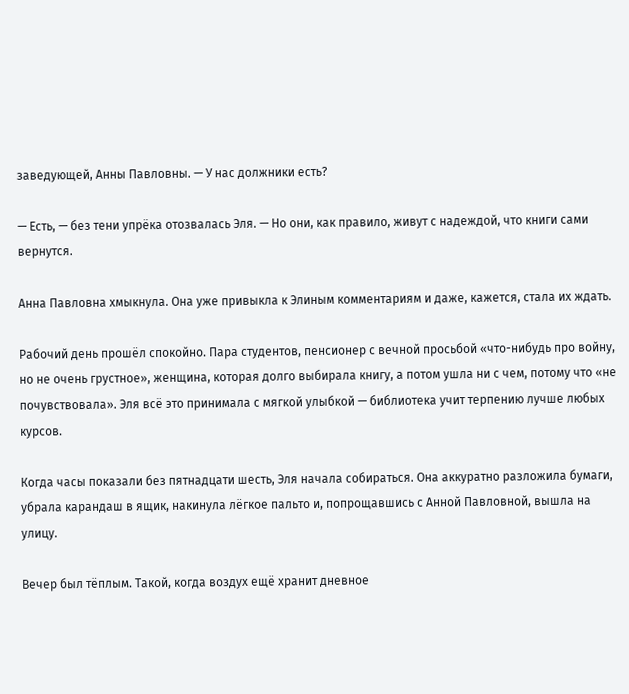заведующей, Анны Павловны. — У нас должники есть?

— Есть, — без тени упрёка отозвалась Эля. — Но они, как правило, живут с надеждой, что книги сами вернутся.

Анна Павловна хмыкнула. Она уже привыкла к Элиным комментариям и даже, кажется, стала их ждать.

Рабочий день прошёл спокойно. Пара студентов, пенсионер с вечной просьбой «что-нибудь про войну, но не очень грустное», женщина, которая долго выбирала книгу, а потом ушла ни с чем, потому что «не почувствовала». Эля всё это принимала с мягкой улыбкой — библиотека учит терпению лучше любых курсов.

Когда часы показали без пятнадцати шесть, Эля начала собираться. Она аккуратно разложила бумаги, убрала карандаш в ящик, накинула лёгкое пальто и, попрощавшись с Анной Павловной, вышла на улицу.

Вечер был тёплым. Такой, когда воздух ещё хранит дневное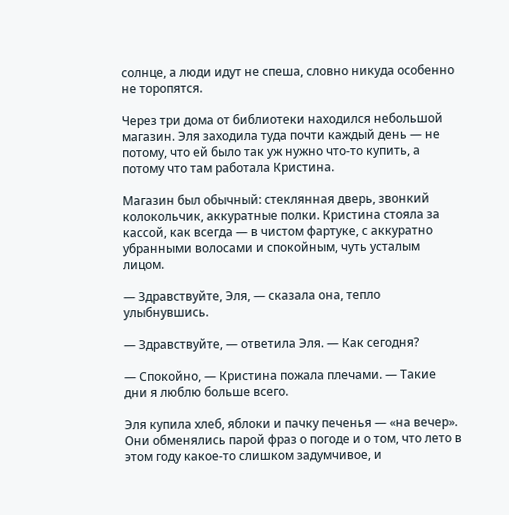солнце, а люди идут не спеша, словно никуда особенно не торопятся.

Через три дома от библиотеки находился небольшой магазин. Эля заходила туда почти каждый день — не потому, что ей было так уж нужно что-то купить, а потому что там работала Кристина.

Магазин был обычный: стеклянная дверь, звонкий колокольчик, аккуратные полки. Кристина стояла за кассой, как всегда — в чистом фартуке, с аккуратно убранными волосами и спокойным, чуть усталым лицом.

— Здравствуйте, Эля, — сказала она, тепло улыбнувшись.

— Здравствуйте, — ответила Эля. — Как сегодня?

— Спокойно, — Кристина пожала плечами. — Такие дни я люблю больше всего.

Эля купила хлеб, яблоки и пачку печенья — «на вечер». Они обменялись парой фраз о погоде и о том, что лето в этом году какое-то слишком задумчивое, и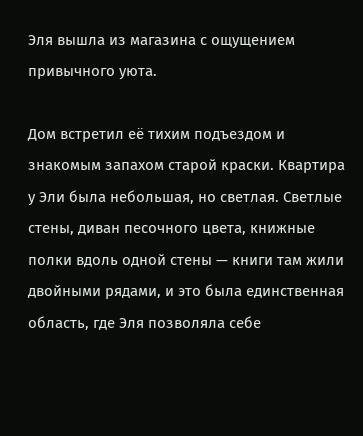Эля вышла из магазина с ощущением привычного уюта.

Дом встретил её тихим подъездом и знакомым запахом старой краски. Квартира у Эли была небольшая, но светлая. Светлые стены, диван песочного цвета, книжные полки вдоль одной стены — книги там жили двойными рядами, и это была единственная область, где Эля позволяла себе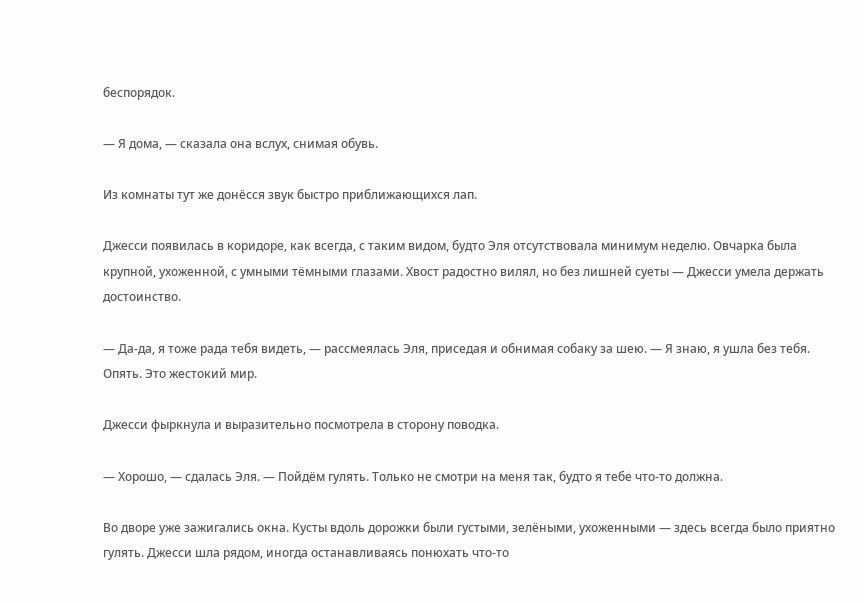беспорядок.

— Я дома, — сказала она вслух, снимая обувь.

Из комнаты тут же донёсся звук быстро приближающихся лап.

Джесси появилась в коридоре, как всегда, с таким видом, будто Эля отсутствовала минимум неделю. Овчарка была крупной, ухоженной, с умными тёмными глазами. Хвост радостно вилял, но без лишней суеты — Джесси умела держать достоинство.

— Да-да, я тоже рада тебя видеть, — рассмеялась Эля, приседая и обнимая собаку за шею. — Я знаю, я ушла без тебя. Опять. Это жестокий мир.

Джесси фыркнула и выразительно посмотрела в сторону поводка.

— Хорошо, — сдалась Эля. — Пойдём гулять. Только не смотри на меня так, будто я тебе что-то должна.

Во дворе уже зажигались окна. Кусты вдоль дорожки были густыми, зелёными, ухоженными — здесь всегда было приятно гулять. Джесси шла рядом, иногда останавливаясь понюхать что-то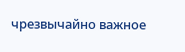чрезвычайно важное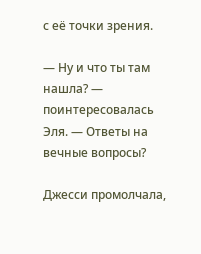с её точки зрения.

— Ну и что ты там нашла? — поинтересовалась Эля. — Ответы на вечные вопросы?

Джесси промолчала,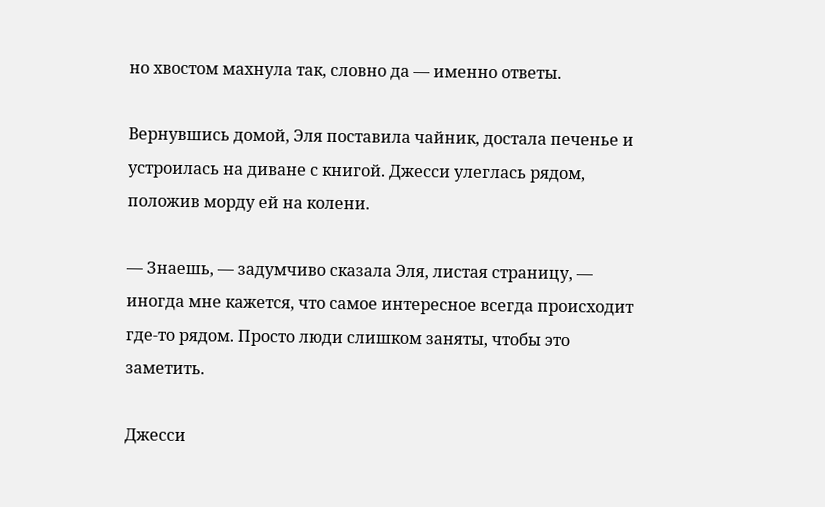но хвостом махнула так, словно да — именно ответы.

Вернувшись домой, Эля поставила чайник, достала печенье и устроилась на диване с книгой. Джесси улеглась рядом, положив морду ей на колени.

— Знаешь, — задумчиво сказала Эля, листая страницу, — иногда мне кажется, что самое интересное всегда происходит где-то рядом. Просто люди слишком заняты, чтобы это заметить.

Джесси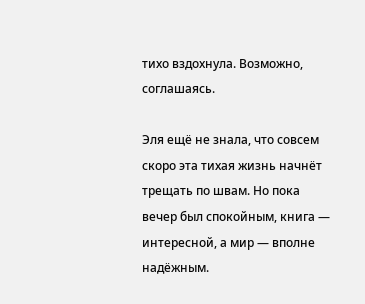тихо вздохнула. Возможно, соглашаясь.

Эля ещё не знала, что совсем скоро эта тихая жизнь начнёт трещать по швам. Но пока вечер был спокойным, книга — интересной, а мир — вполне надёжным.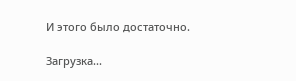И этого было достаточно.

Загрузка...